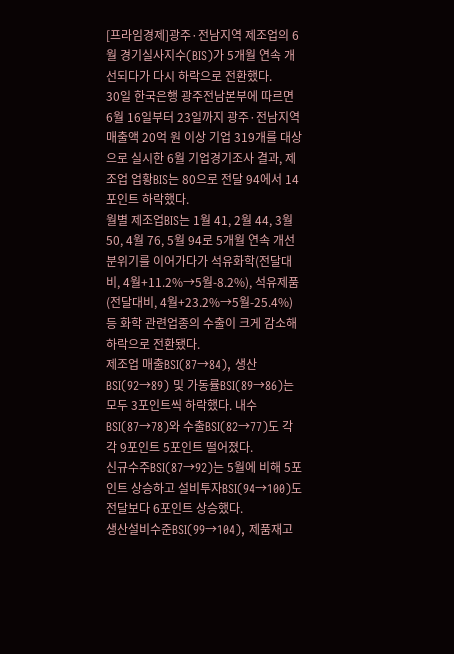[프라임경제]광주·전남지역 제조업의 6월 경기실사지수(BIS)가 5개월 연속 개선되다가 다시 하락으로 전환했다.
30일 한국은행 광주전남본부에 따르면 6월 16일부터 23일까지 광주·전남지역 매출액 20억 원 이상 기업 319개를 대상으로 실시한 6월 기업경기조사 결과, 제조업 업황BIS는 80으로 전달 94에서 14포인트 하락했다.
월별 제조업BIS는 1월 41, 2월 44, 3월 50, 4월 76, 5월 94로 5개월 연속 개선분위기를 이어가다가 석유화학(전달대비, 4월+11.2%→5월-8.2%), 석유제품(전달대비, 4월+23.2%→5월-25.4%) 등 화학 관련업종의 수출이 크게 감소해 하락으로 전환됐다.
제조업 매출BSI(87→84), 생산BSI(92→89) 및 가동률BSI(89→86)는 모두 3포인트씩 하락했다. 내수BSI(87→78)와 수출BSI(82→77)도 각각 9포인트 5포인트 떨어졌다.
신규수주BSI(87→92)는 5월에 비해 5포인트 상승하고 설비투자BSI(94→100)도 전달보다 6포인트 상승했다.
생산설비수준BSI(99→104), 제품재고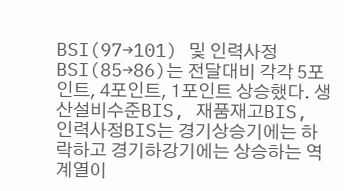BSI(97→101) 및 인력사정BSI(85→86)는 전달대비 각각 5포인트, 4포인트, 1포인트 상승했다. 생산설비수준BIS, 재품재고BIS, 인력사정BIS는 경기상승기에는 하락하고 경기하강기에는 상승하는 역계열이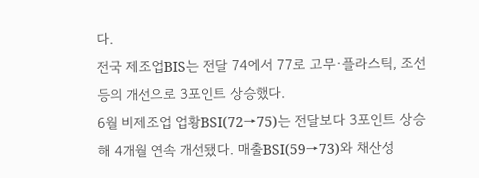다.
전국 제조업BIS는 전달 74에서 77로 고무·플라스틱, 조선 등의 개선으로 3포인트 상승했다.
6월 비제조업 업황BSI(72→75)는 전달보다 3포인트 상승해 4개월 연속 개선됐다. 매출BSI(59→73)와 채산성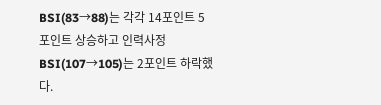BSI(83→88)는 각각 14포인트 5포인트 상승하고 인력사정BSI(107→105)는 2포인트 하락했다.